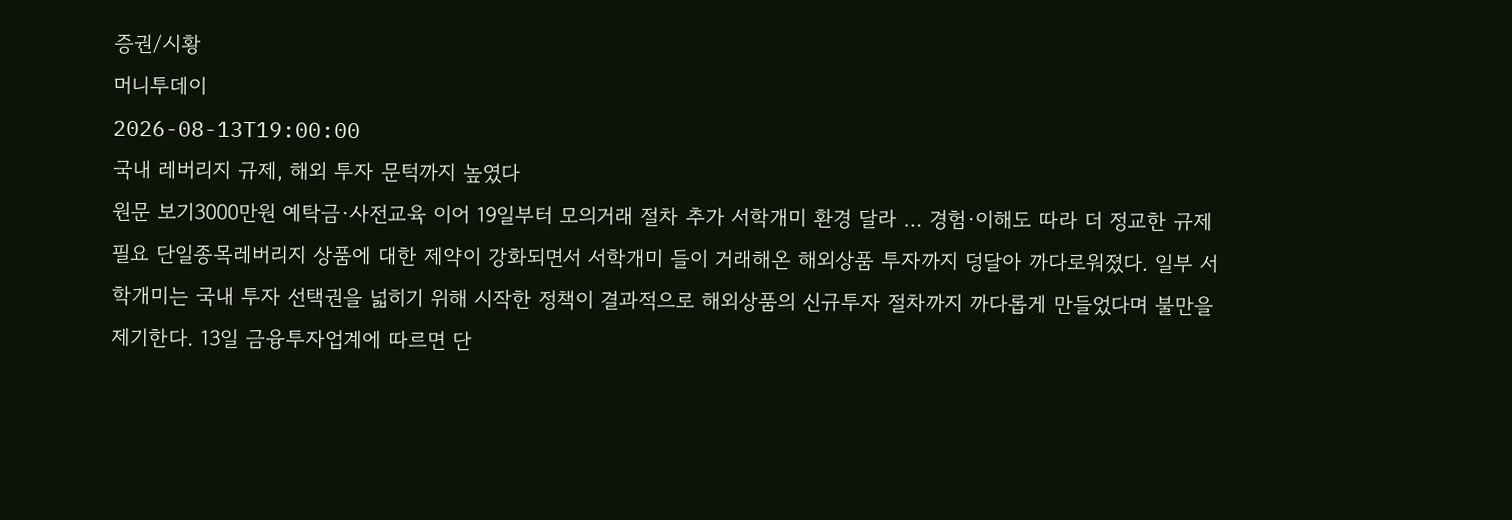증권/시황
머니투데이
2026-08-13T19:00:00
국내 레버리지 규제, 해외 투자 문턱까지 높였다
원문 보기3000만원 예탁금·사전교육 이어 19일부터 모의거래 절차 추가 서학개미 환경 달라 … 경험·이해도 따라 더 정교한 규제 필요 단일종목레버리지 상품에 대한 제약이 강화되면서 서학개미 들이 거래해온 해외상품 투자까지 덩달아 까다로워졌다. 일부 서학개미는 국내 투자 선택권을 넓히기 위해 시작한 정책이 결과적으로 해외상품의 신규투자 절차까지 까다롭게 만들었다며 불만을 제기한다. 13일 금융투자업계에 따르면 단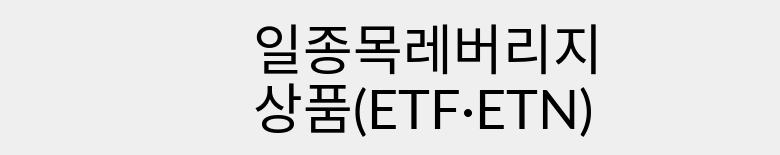일종목레버리지 상품(ETF·ETN)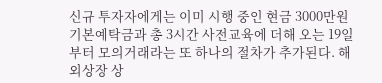신규 투자자에게는 이미 시행 중인 현금 3000만원 기본예탁금과 총 3시간 사전교육에 더해 오는 19일부터 모의거래라는 또 하나의 절차가 추가된다. 해외상장 상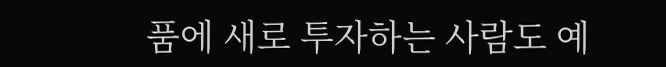품에 새로 투자하는 사람도 예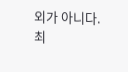외가 아니다. 최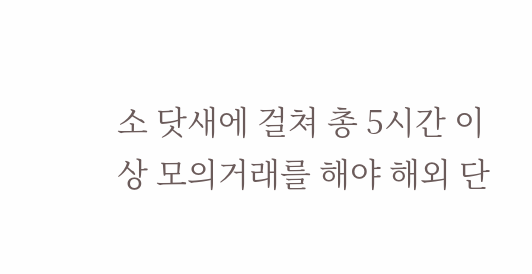소 닷새에 걸쳐 총 5시간 이상 모의거래를 해야 해외 단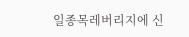일종목레버리지에 신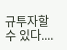규투자할 수 있다....